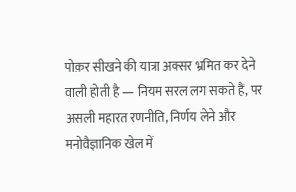पोक़र सीखने की यात्रा अक्सर भ्रमित कर देने वाली होती है — नियम सरल लग सकते हैं, पर असली महारत रणनीति, निर्णय लेने और मनोवैज्ञानिक खेल में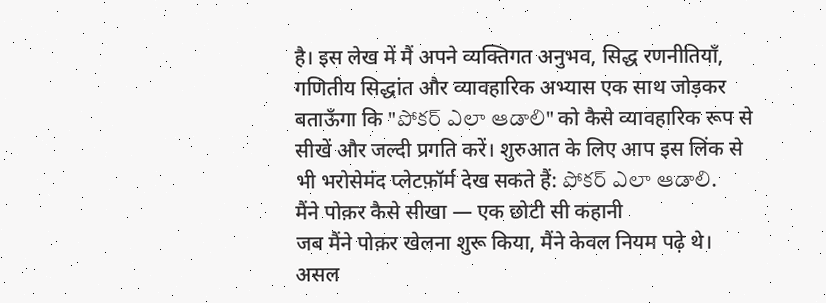है। इस लेख में मैं अपने व्यक्तिगत अनुभव, सिद्ध रणनीतियाँ, गणितीय सिद्धांत और व्यावहारिक अभ्यास एक साथ जोड़कर बताऊँगा कि "పోకర్ ఎలా ఆడాలి" को कैसे व्यावहारिक रूप से सीखें और जल्दी प्रगति करें। शुरुआत के लिए आप इस लिंक से भी भरोसेमंद प्लेटफ़ॉर्म देख सकते हैं: పోకర్ ఎలా ఆడాలి.
मैंने पोक़र कैसे सीखा — एक छोटी सी कहानी
जब मैंने पोक़र खेलना शुरू किया, मैंने केवल नियम पढ़े थे। असल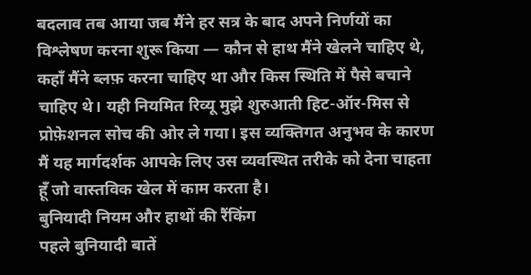बदलाव तब आया जब मैंने हर सत्र के बाद अपने निर्णयों का विश्लेषण करना शुरू किया — कौन से हाथ मैंने खेलने चाहिए थे, कहाँ मैंने ब्लफ़ करना चाहिए था और किस स्थिति में पैसे बचाने चाहिए थे। यही नियमित रिव्यू मुझे शुरुआती हिट-ऑर-मिस से प्रोफ़ेशनल सोच की ओर ले गया। इस व्यक्तिगत अनुभव के कारण मैं यह मार्गदर्शक आपके लिए उस व्यवस्थित तरीके को देना चाहता हूँ जो वास्तविक खेल में काम करता है।
बुनियादी नियम और हाथों की रैंकिंग
पहले बुनियादी बातें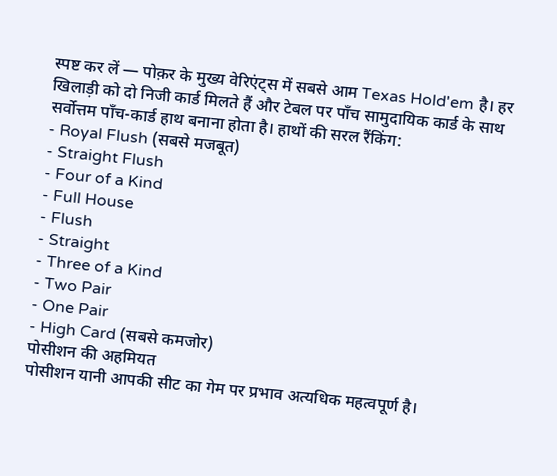स्पष्ट कर लें — पोक़र के मुख्य वेरिएंट्स में सबसे आम Texas Hold'em है। हर खिलाड़ी को दो निजी कार्ड मिलते हैं और टेबल पर पाँच सामुदायिक कार्ड के साथ सर्वोत्तम पाँच-कार्ड हाथ बनाना होता है। हाथों की सरल रैंकिंग:
- Royal Flush (सबसे मजबूत)
- Straight Flush
- Four of a Kind
- Full House
- Flush
- Straight
- Three of a Kind
- Two Pair
- One Pair
- High Card (सबसे कमजोर)
पोसीशन की अहमियत
पोसीशन यानी आपकी सीट का गेम पर प्रभाव अत्यधिक महत्वपूर्ण है।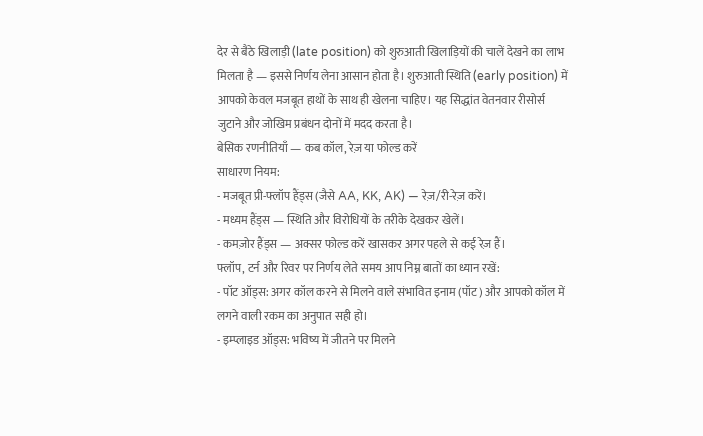देर से बैठे खिलाड़ी (late position) को शुरुआती खिलाड़ियों की चालें देखने का लाभ मिलता है — इससे निर्णय लेना आसान होता है। शुरुआती स्थिति (early position) में आपको केवल मजबूत हाथों के साथ ही खेलना चाहिए। यह सिद्धांत वेतनवार रीसोर्स जुटाने और जोखिम प्रबंधन दोनों में मदद करता है।
बेसिक रणनीतियाँ — कब कॉल, रेज़ या फोल्ड करें
साधारण नियम:
- मजबूत प्री-फ्लॉप हैंड्स (जैसे AA, KK, AK) — रेज़/री-रेज़ करें।
- मध्यम हैंड्स — स्थिति और विरोधियों के तरीके देखकर खेलें।
- कमज़ोर हैंड्स — अक्सर फोल्ड करें खासकर अगर पहले से कई रेज़ हैं।
फ्लॉप, टर्न और रिवर पर निर्णय लेते समय आप निम्न बातों का ध्यान रखें:
- पॉट ऑड्स: अगर कॉल करने से मिलने वाले संभावित इनाम (पॉट) और आपको कॉल में लगने वाली रकम का अनुपात सही हो।
- इम्प्लाइड ऑड्स: भविष्य में जीतने पर मिलने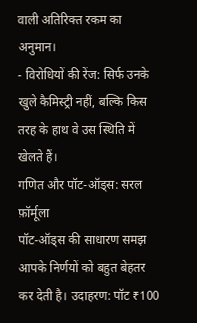वाली अतिरिक्त रकम का अनुमान।
- विरोधियों की रेंज: सिर्फ उनके खुले कैमिस्ट्री नहीं, बल्कि किस तरह के हाथ वे उस स्थिति में खेलते हैं।
गणित और पॉट-ऑड्स: सरल फ़ॉर्मूला
पॉट-ऑड्स की साधारण समझ आपके निर्णयों को बहुत बेहतर कर देती है। उदाहरण: पॉट ₹100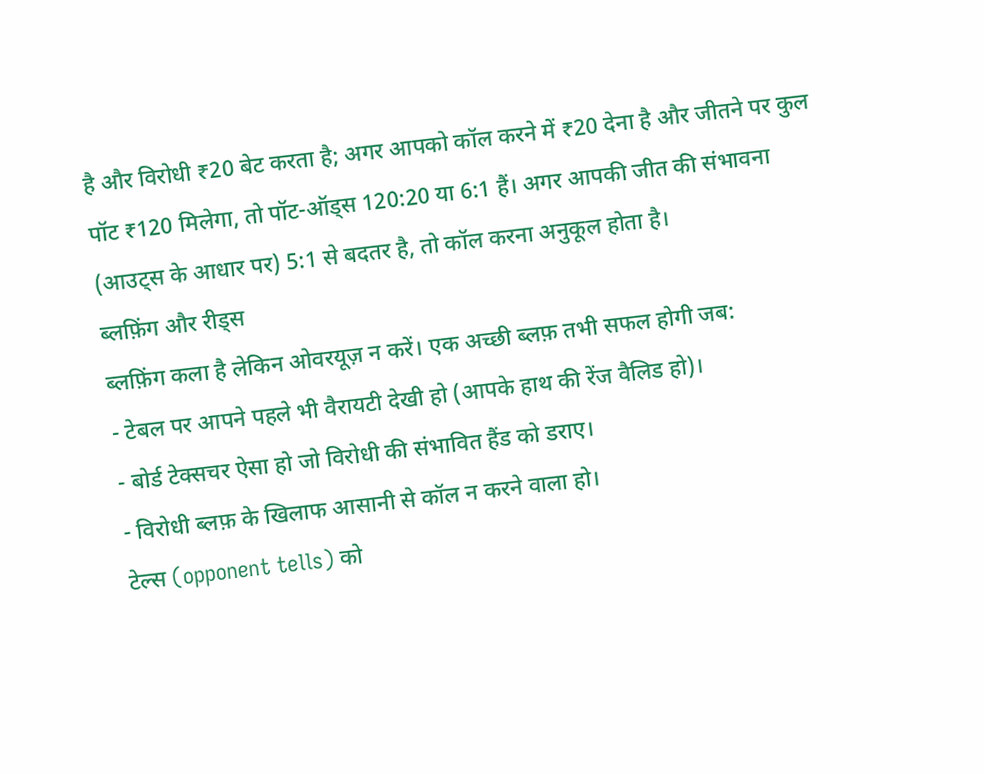है और विरोधी ₹20 बेट करता है; अगर आपको कॉल करने में ₹20 देना है और जीतने पर कुल पॉट ₹120 मिलेगा, तो पॉट-ऑड्स 120:20 या 6:1 हैं। अगर आपकी जीत की संभावना (आउट्स के आधार पर) 5:1 से बदतर है, तो कॉल करना अनुकूल होता है।
ब्लफ़िंग और रीड्स
ब्लफ़िंग कला है लेकिन ओवरयूज़ न करें। एक अच्छी ब्लफ़ तभी सफल होगी जब:
- टेबल पर आपने पहले भी वैरायटी देखी हो (आपके हाथ की रेंज वैलिड हो)।
- बोर्ड टेक्सचर ऐसा हो जो विरोधी की संभावित हैंड को डराए।
- विरोधी ब्लफ़ के खिलाफ आसानी से कॉल न करने वाला हो।
टेल्स (opponent tells) को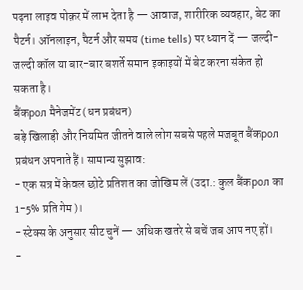पढ़ना लाइव पोक़र में लाभ देता है — आवाज, शारीरिक व्यवहार, बेट का पैटर्न। ऑनलाइन, पैटर्न और समय (time tells) पर ध्यान दें — जल्दी-जल्दी कॉल या बार-बार बशर्ते समान इकाइयों में बेट करना संकेत हो सकता है।
बैंकрол मैनेजमेंट (धन प्रबंधन)
बड़े खिलाड़ी और नियमित जीतने वाले लोग सबसे पहले मजबूत बैंकрол प्रबंधन अपनाते हैं। सामान्य सुझाव:
- एक सत्र में केवल छोटे प्रतिशत का जोखिम लें (उदा.: कुल बैंकрол का 1-5% प्रति गेम)।
- स्टेक्स के अनुसार सीट चुनें — अधिक खतरे से बचें जब आप नए हों।
-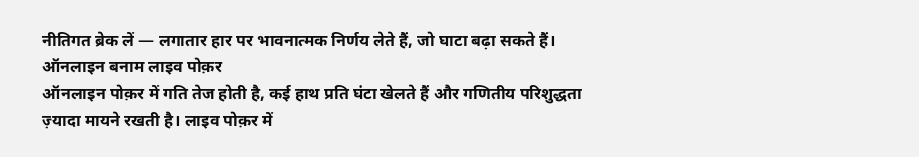नीतिगत ब्रेक लें — लगातार हार पर भावनात्मक निर्णय लेते हैं, जो घाटा बढ़ा सकते हैं।
ऑनलाइन बनाम लाइव पोक़र
ऑनलाइन पोक़र में गति तेज होती है, कई हाथ प्रति घंटा खेलते हैं और गणितीय परिशुद्धता ज़्यादा मायने रखती है। लाइव पोक़र में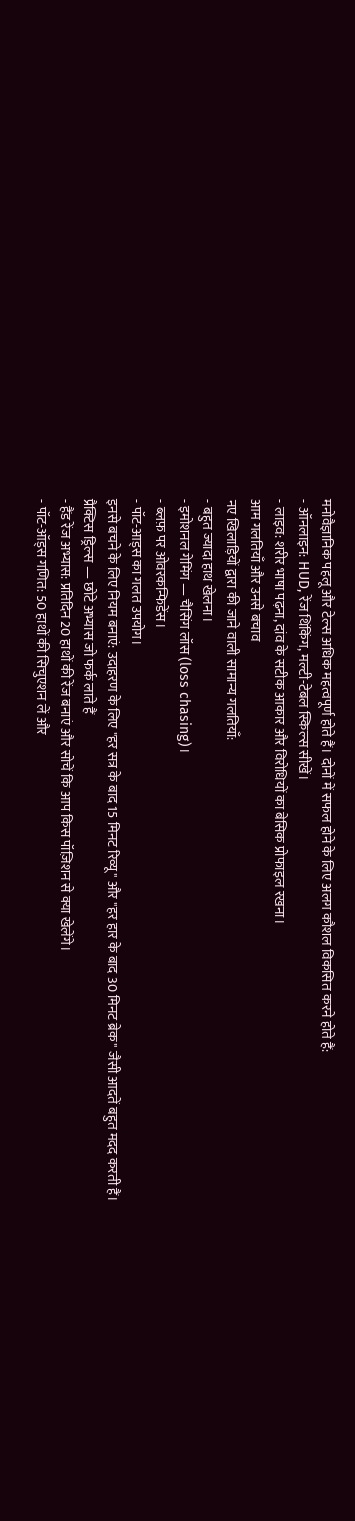मनोवैज्ञानिक पहलू और टेल्स अधिक महत्वपूर्ण होते हैं। दोनों में सफल होने के लिए अलग कौशल विकसित करने होते हैं:
- ऑनलाइन: HUD, रेंज थिंकिंग, मल्टी-टेबल स्किल्स सीखें।
- लाइव: शरीर भाषा पढ़ना, दांव के सटीक आकार और विरोधियों का बेसिक प्रोफाइल रखना।
आम गलतियाँ और उनसे बचाव
नए खिलाड़ियों द्वारा की जाने वाली सामान्य गलतियाँ:
- बहुत ज्यादा हाथ खेलना।
- इमोशनल गेमिंग — चैसिंग लॉस (loss chasing)।
- ब्लफ़ पर ओवरकन्फिडेंस।
- पॉट-आड्स का गलत उपयोग।
इनसे बचने के लिए नियम बनाएं: उदाहरण के लिए "हर सत्र के बाद 15 मिनट रिव्यू" और "हर हार के बाद 30 मिनट ब्रेक" जैसी आदतें बहुत मदद करती हैं।
प्रैक्टिस ड्रिल्स — छोटे अभ्यास जो फर्क लाते हैं
- हैंड रेंज अभ्यास: प्रतिदिन 20 हाथों की रेंज बनाएं और सोचें कि आप किस पॉज़िशन से क्या खेलेंगे।
- पॉट-ऑड्स गणित: 50 हाथों की सिचुएशन लें और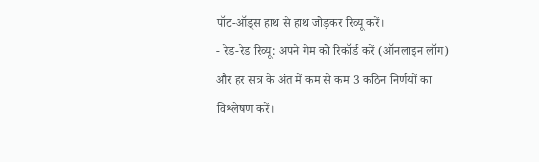पॉट-ऑड्स हाथ से हाथ जोड़कर रिव्यू करें।
- रेड-रेड रिव्यू: अपने गेम को रिकॉर्ड करें (ऑनलाइन लॉग) और हर सत्र के अंत में कम से कम 3 कठिन निर्णयों का विश्लेषण करें।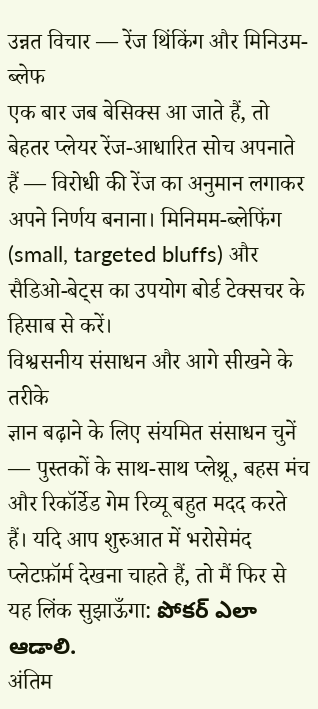उन्नत विचार — रेंज थिंकिंग और मिनिउम-ब्लेफ
एक बार जब बेसिक्स आ जाते हैं, तो बेहतर प्लेयर रेंज-आधारित सोच अपनाते हैं — विरोधी की रेंज का अनुमान लगाकर अपने निर्णय बनाना। मिनिमम-ब्लेफिंग (small, targeted bluffs) और सैडिओ-बेट्स का उपयोग बोर्ड टेक्सचर के हिसाब से करें।
विश्वसनीय संसाधन और आगे सीखने के तरीके
ज्ञान बढ़ाने के लिए संयमित संसाधन चुनें — पुस्तकों के साथ-साथ प्लेथ्रू, बहस मंच और रिकॉर्डेड गेम रिव्यू बहुत मदद करते हैं। यदि आप शुरुआत में भरोसेमंद प्लेटफ़ॉर्म देखना चाहते हैं, तो मैं फिर से यह लिंक सुझाऊँगा: పోకర్ ఎలా ఆడాలి.
अंतिम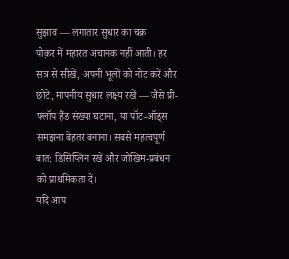सुझाव — लगातार सुधार का चक्र
पोक़र में महारत अचानक नहीं आती। हर सत्र से सीखें, अपनी भूलों को नोट करें और छोटे, मापनीय सुधार लक्ष्य रखें — जैसे प्री-फ्लॉप हैंड संख्या घटाना, या पॉट-ऑड्स समझना बेहतर बनाना। सबसे महत्वपूर्ण बात: डिसिप्लिन रखें और जोखिम-प्रबंधन को प्राथमिकता दें।
यदि आप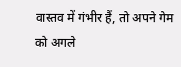वास्तव में गंभीर हैं, तो अपने गेम को अगले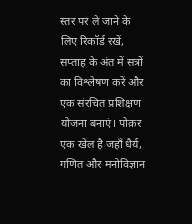स्तर पर ले जाने के लिए रिकॉर्ड रखें, सप्ताह के अंत में सत्रों का विश्लेषण करें और एक संरचित प्रशिक्षण योजना बनाएं। पोक़र एक खेल है जहाँ धैर्य, गणित और मनोविज्ञान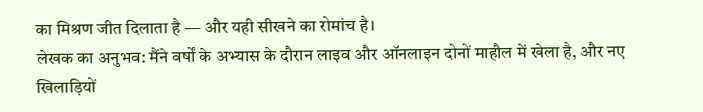का मिश्रण जीत दिलाता है — और यही सीखने का रोमांच है।
लेखक का अनुभव: मैंने वर्षों के अभ्यास के दौरान लाइव और ऑनलाइन दोनों माहौल में खेला है, और नए खिलाड़ियों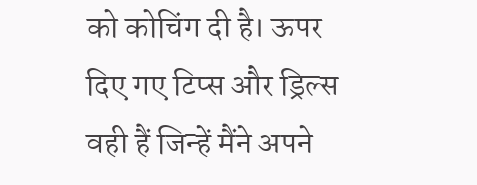को कोचिंग दी है। ऊपर दिए गए टिप्स और ड्रिल्स वही हैं जिन्हें मैंने अपने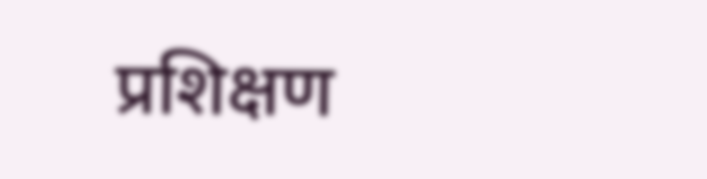प्रशिक्षण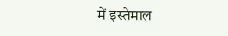में इस्तेमाल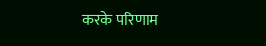करके परिणाम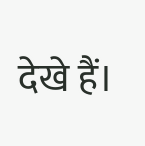देखे हैं।